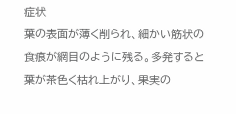症状
葉の表面が薄く削られ、細かい筋状の食痕が網目のように残る。多発すると葉が茶色く枯れ上がり、果実の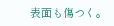表面も傷つく。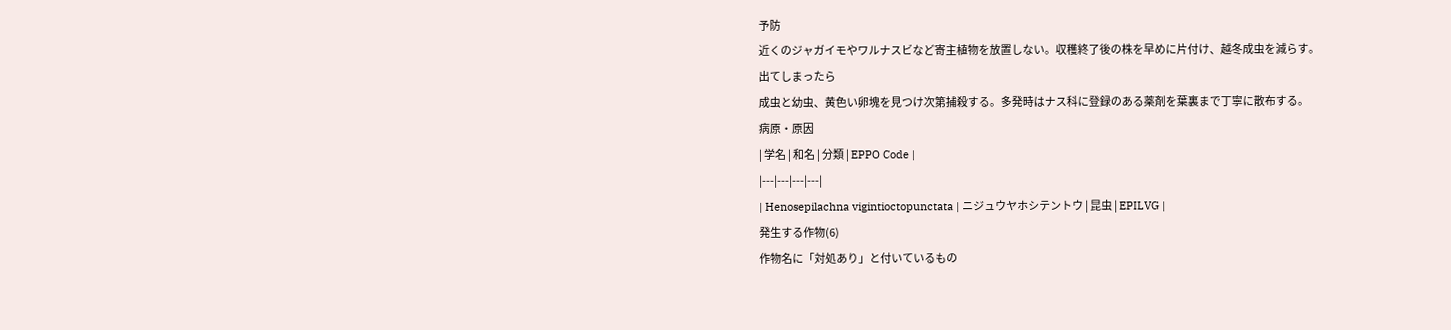予防
近くのジャガイモやワルナスビなど寄主植物を放置しない。収穫終了後の株を早めに片付け、越冬成虫を減らす。
出てしまったら
成虫と幼虫、黄色い卵塊を見つけ次第捕殺する。多発時はナス科に登録のある薬剤を葉裏まで丁寧に散布する。
病原・原因
| 学名 | 和名 | 分類 | EPPO Code |
|---|---|---|---|
| Henosepilachna vigintioctopunctata | ニジュウヤホシテントウ | 昆虫 | EPILVG |
発生する作物(6)
作物名に「対処あり」と付いているもの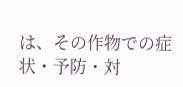は、その作物での症状・予防・対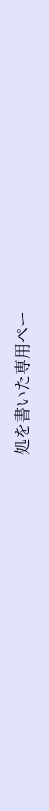処を書いた専用ペー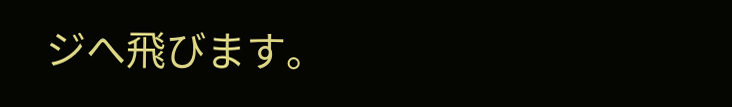ジへ飛びます。